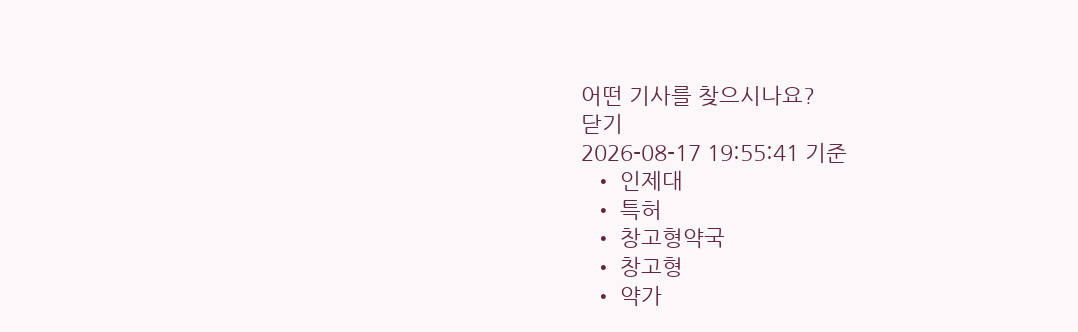어떤 기사를 찾으시나요?
닫기
2026-08-17 19:55:41 기준
  • 인제대
  • 특허
  • 창고형약국
  • 창고형
  • 약가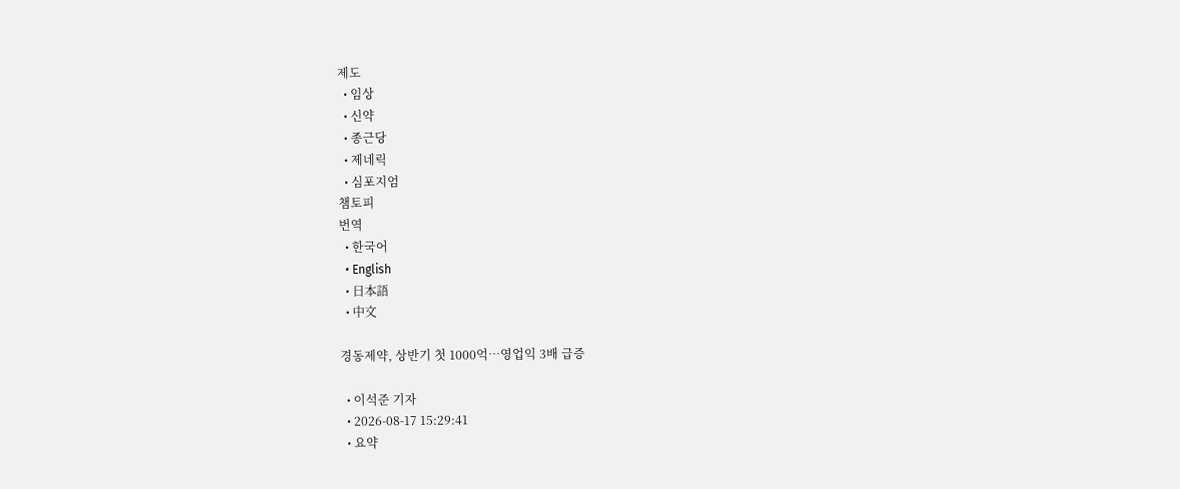제도
  • 임상
  • 신약
  • 종근당
  • 제네릭
  • 심포지엄
챔토피
번역
  • 한국어
  • English
  • 日本語
  • 中文

경동제약, 상반기 첫 1000억…영업익 3배 급증

  • 이석준 기자
  • 2026-08-17 15:29:41
  • 요약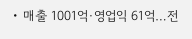• 매출 1001억·영업익 61억…전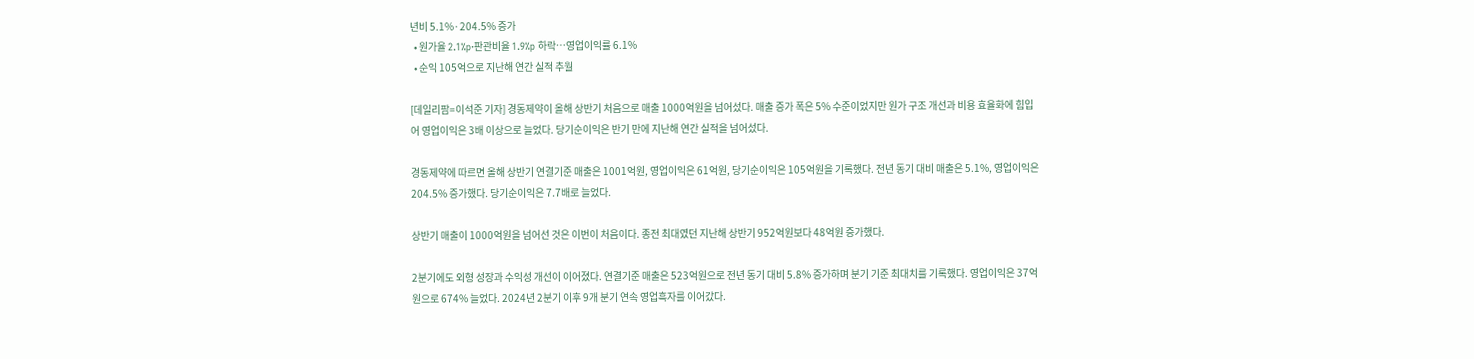년비 5.1%·204.5% 증가
  • 원가율 2.1%p·판관비율 1.9%p 하락…영업이익률 6.1%
  • 순익 105억으로 지난해 연간 실적 추월

[데일리팜=이석준 기자] 경동제약이 올해 상반기 처음으로 매출 1000억원을 넘어섰다. 매출 증가 폭은 5% 수준이었지만 원가 구조 개선과 비용 효율화에 힘입어 영업이익은 3배 이상으로 늘었다. 당기순이익은 반기 만에 지난해 연간 실적을 넘어섰다.

경동제약에 따르면 올해 상반기 연결기준 매출은 1001억원, 영업이익은 61억원, 당기순이익은 105억원을 기록했다. 전년 동기 대비 매출은 5.1%, 영업이익은 204.5% 증가했다. 당기순이익은 7.7배로 늘었다.

상반기 매출이 1000억원을 넘어선 것은 이번이 처음이다. 종전 최대였던 지난해 상반기 952억원보다 48억원 증가했다.

2분기에도 외형 성장과 수익성 개선이 이어졌다. 연결기준 매출은 523억원으로 전년 동기 대비 5.8% 증가하며 분기 기준 최대치를 기록했다. 영업이익은 37억원으로 674% 늘었다. 2024년 2분기 이후 9개 분기 연속 영업흑자를 이어갔다.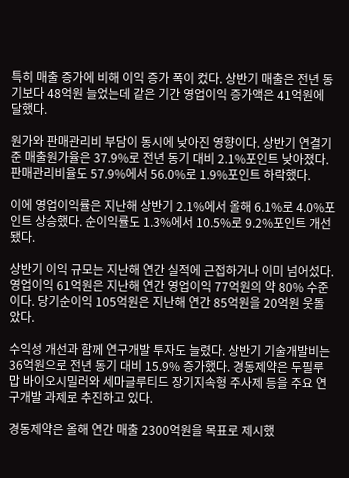특히 매출 증가에 비해 이익 증가 폭이 컸다. 상반기 매출은 전년 동기보다 48억원 늘었는데 같은 기간 영업이익 증가액은 41억원에 달했다.

원가와 판매관리비 부담이 동시에 낮아진 영향이다. 상반기 연결기준 매출원가율은 37.9%로 전년 동기 대비 2.1%포인트 낮아졌다. 판매관리비율도 57.9%에서 56.0%로 1.9%포인트 하락했다.

이에 영업이익률은 지난해 상반기 2.1%에서 올해 6.1%로 4.0%포인트 상승했다. 순이익률도 1.3%에서 10.5%로 9.2%포인트 개선됐다.

상반기 이익 규모는 지난해 연간 실적에 근접하거나 이미 넘어섰다. 영업이익 61억원은 지난해 연간 영업이익 77억원의 약 80% 수준이다. 당기순이익 105억원은 지난해 연간 85억원을 20억원 웃돌았다.

수익성 개선과 함께 연구개발 투자도 늘렸다. 상반기 기술개발비는 36억원으로 전년 동기 대비 15.9% 증가했다. 경동제약은 두필루맙 바이오시밀러와 세마글루티드 장기지속형 주사제 등을 주요 연구개발 과제로 추진하고 있다.

경동제약은 올해 연간 매출 2300억원을 목표로 제시했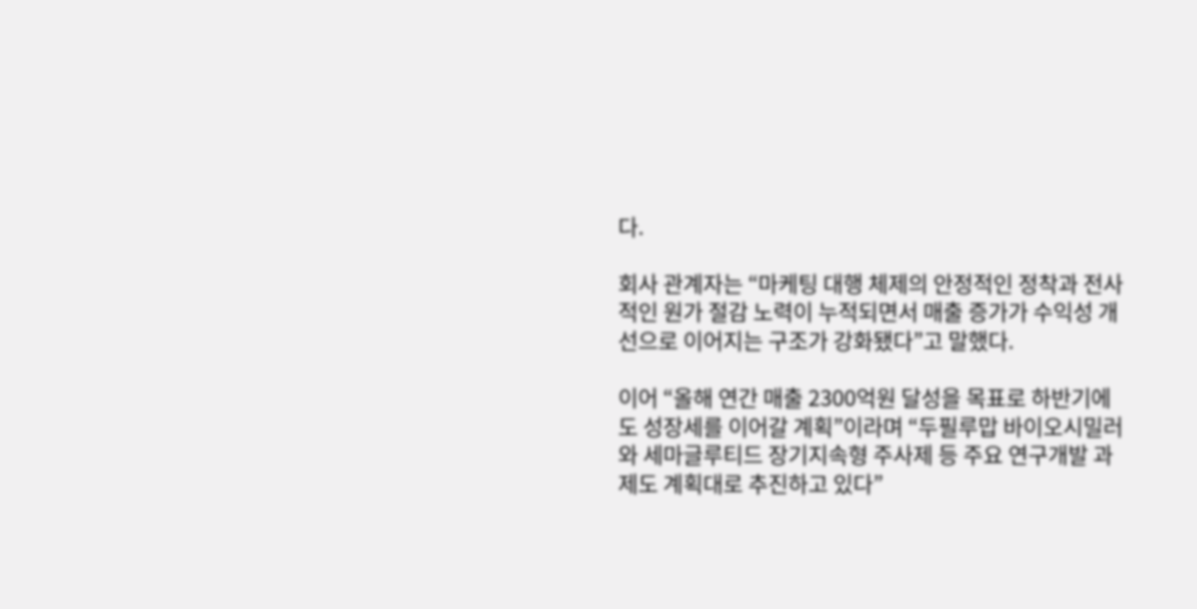다.

회사 관계자는 “마케팅 대행 체제의 안정적인 정착과 전사적인 원가 절감 노력이 누적되면서 매출 증가가 수익성 개선으로 이어지는 구조가 강화됐다”고 말했다.

이어 “올해 연간 매출 2300억원 달성을 목표로 하반기에도 성장세를 이어갈 계획”이라며 “두필루맙 바이오시밀러와 세마글루티드 장기지속형 주사제 등 주요 연구개발 과제도 계획대로 추진하고 있다”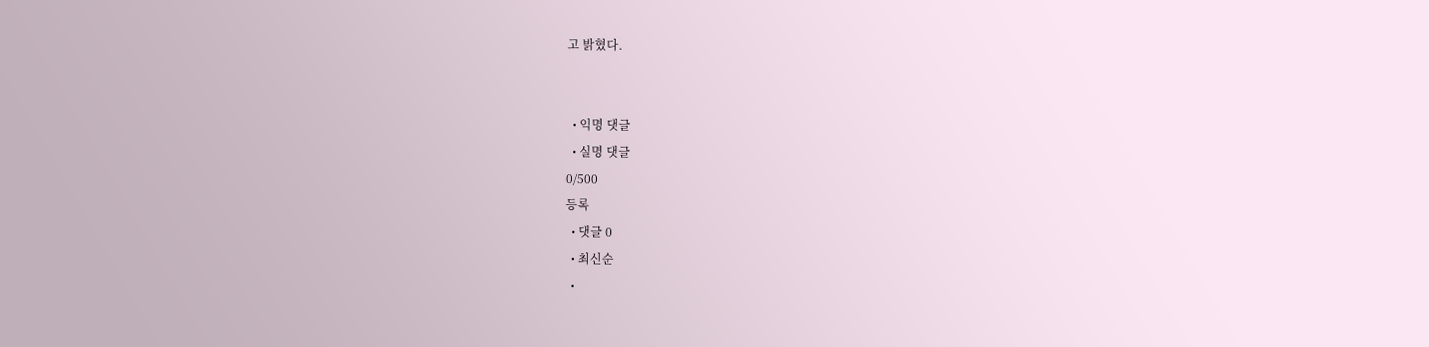고 밝혔다.


  • 익명 댓글
  • 실명 댓글
0/500
등록
  • 댓글 0
  • 최신순
  •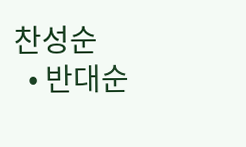찬성순
  • 반대순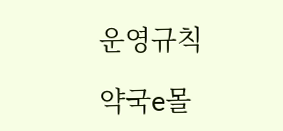운영규칙

약국e몰